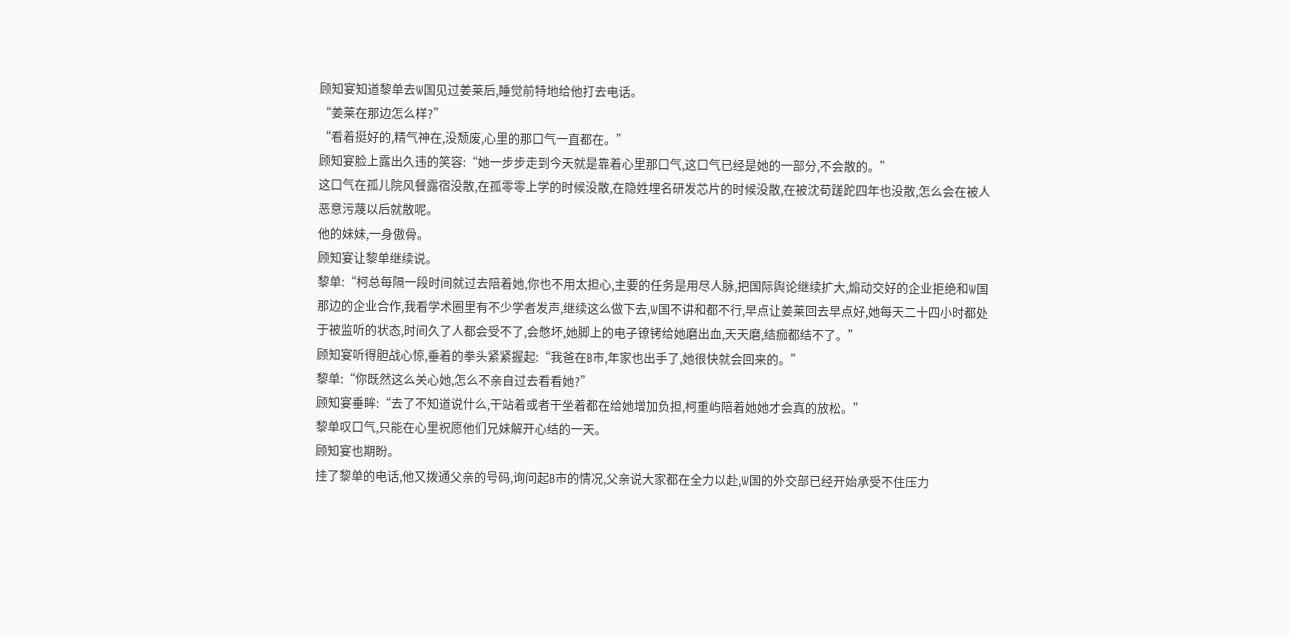顾知宴知道黎单去W国见过姜莱后,睡觉前特地给他打去电话。
“姜莱在那边怎么样?”
“看着挺好的,精气神在,没颓废,心里的那口气一直都在。”
顾知宴脸上露出久违的笑容:“她一步步走到今天就是靠着心里那口气,这口气已经是她的一部分,不会散的。”
这口气在孤儿院风餐露宿没散,在孤零零上学的时候没散,在隐姓埋名研发芯片的时候没散,在被沈荀蹉跎四年也没散,怎么会在被人恶意污蔑以后就散呢。
他的妹妹,一身傲骨。
顾知宴让黎单继续说。
黎单:“柯总每隔一段时间就过去陪着她,你也不用太担心,主要的任务是用尽人脉,把国际舆论继续扩大,煽动交好的企业拒绝和W国那边的企业合作,我看学术圈里有不少学者发声,继续这么做下去,W国不讲和都不行,早点让姜莱回去早点好,她每天二十四小时都处于被监听的状态,时间久了人都会受不了,会憋坏,她脚上的电子镣铐给她磨出血,天天磨,结痂都结不了。”
顾知宴听得胆战心惊,垂着的拳头紧紧握起:“我爸在B市,年家也出手了,她很快就会回来的。”
黎单:“你既然这么关心她,怎么不亲自过去看看她?”
顾知宴垂眸:“去了不知道说什么,干站着或者干坐着都在给她增加负担,柯重屿陪着她她才会真的放松。”
黎单叹口气,只能在心里祝愿他们兄妹解开心结的一天。
顾知宴也期盼。
挂了黎单的电话,他又拨通父亲的号码,询问起B市的情况,父亲说大家都在全力以赴,W国的外交部已经开始承受不住压力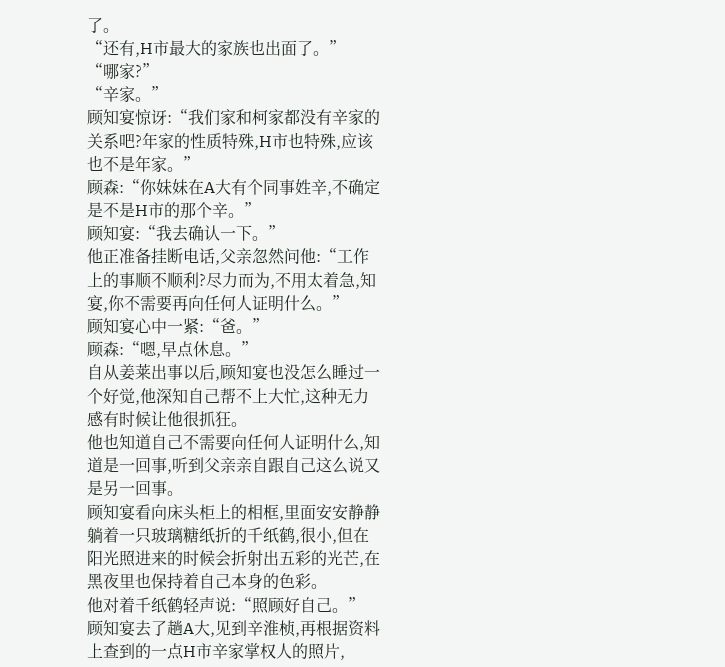了。
“还有,H市最大的家族也出面了。”
“哪家?”
“辛家。”
顾知宴惊讶:“我们家和柯家都没有辛家的关系吧?年家的性质特殊,H市也特殊,应该也不是年家。”
顾森:“你妹妹在A大有个同事姓辛,不确定是不是H市的那个辛。”
顾知宴:“我去确认一下。”
他正准备挂断电话,父亲忽然问他:“工作上的事顺不顺利?尽力而为,不用太着急,知宴,你不需要再向任何人证明什么。”
顾知宴心中一紧:“爸。”
顾森:“嗯,早点休息。”
自从姜莱出事以后,顾知宴也没怎么睡过一个好觉,他深知自己帮不上大忙,这种无力感有时候让他很抓狂。
他也知道自己不需要向任何人证明什么,知道是一回事,听到父亲亲自跟自己这么说又是另一回事。
顾知宴看向床头柜上的相框,里面安安静静躺着一只玻璃糖纸折的千纸鹤,很小,但在阳光照进来的时候会折射出五彩的光芒,在黑夜里也保持着自己本身的色彩。
他对着千纸鹤轻声说:“照顾好自己。”
顾知宴去了趟A大,见到辛淮桢,再根据资料上查到的一点H市辛家掌权人的照片,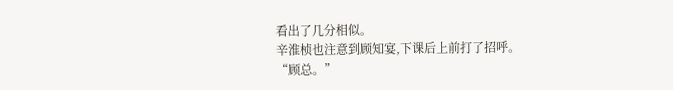看出了几分相似。
辛淮桢也注意到顾知宴,下课后上前打了招呼。
“顾总。”